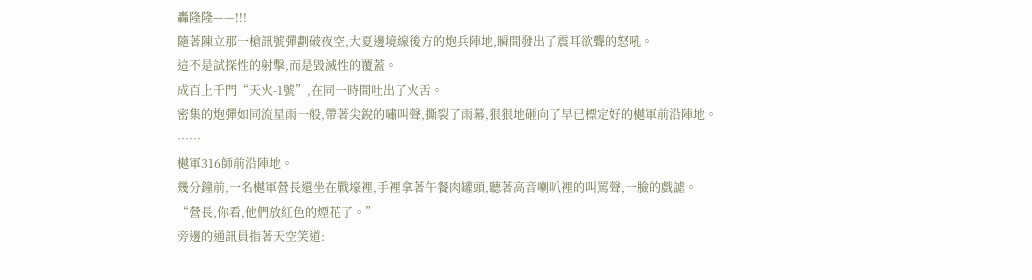轟隆隆——!!!
隨著陳立那一槍訊號彈劃破夜空,大夏邊境線後方的炮兵陣地,瞬間發出了震耳欲聾的怒吼。
這不是試探性的射擊,而是毀滅性的覆蓋。
成百上千門“天火-1號”,在同一時間吐出了火舌。
密集的炮彈如同流星雨一般,帶著尖銳的嘯叫聲,撕裂了雨幕,狠狠地砸向了早已標定好的樾軍前沿陣地。
……
樾軍316師前沿陣地。
幾分鐘前,一名樾軍營長還坐在戰壕裡,手裡拿著午餐肉罐頭,聽著高音喇叭裡的叫罵聲,一臉的戲謔。
“營長,你看,他們放紅色的煙花了。”
旁邊的通訊員指著天空笑道: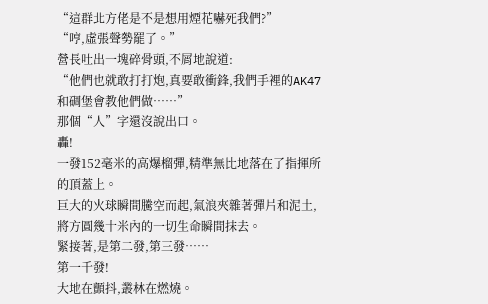“這群北方佬是不是想用煙花嚇死我們?”
“哼,虛張聲勢罷了。”
營長吐出一塊碎骨頭,不屑地說道:
“他們也就敢打打炮,真要敢衝鋒,我們手裡的AK47和碉堡會教他們做……”
那個“人”字還沒說出口。
轟!
一發152毫米的高爆榴彈,精準無比地落在了指揮所的頂蓋上。
巨大的火球瞬間騰空而起,氣浪夾雜著彈片和泥土,將方圓幾十米內的一切生命瞬間抹去。
緊接著,是第二發,第三發……
第一千發!
大地在顫抖,叢林在燃燒。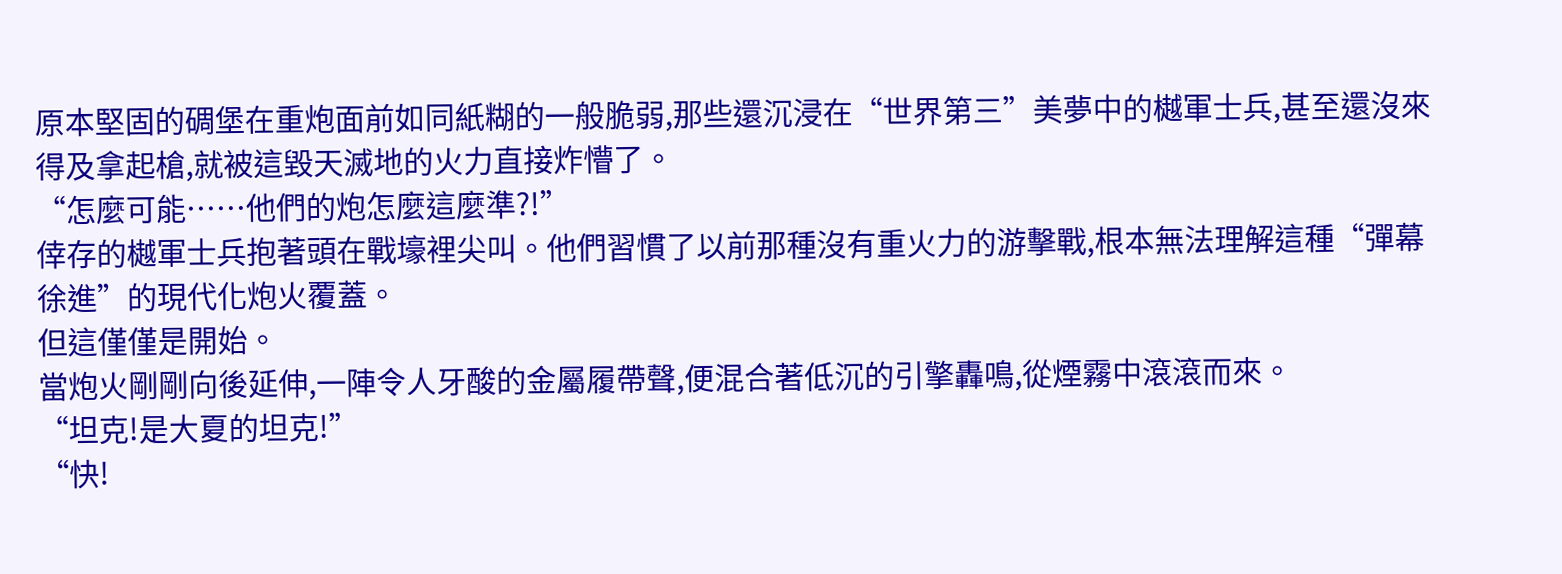原本堅固的碉堡在重炮面前如同紙糊的一般脆弱,那些還沉浸在“世界第三”美夢中的樾軍士兵,甚至還沒來得及拿起槍,就被這毀天滅地的火力直接炸懵了。
“怎麼可能……他們的炮怎麼這麼準?!”
倖存的樾軍士兵抱著頭在戰壕裡尖叫。他們習慣了以前那種沒有重火力的游擊戰,根本無法理解這種“彈幕徐進”的現代化炮火覆蓋。
但這僅僅是開始。
當炮火剛剛向後延伸,一陣令人牙酸的金屬履帶聲,便混合著低沉的引擎轟鳴,從煙霧中滾滾而來。
“坦克!是大夏的坦克!”
“快!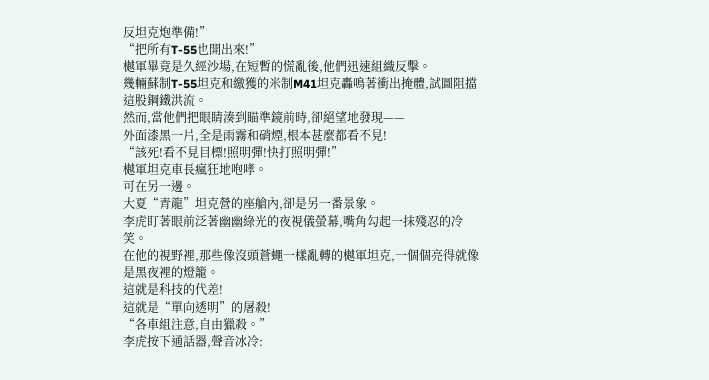反坦克炮準備!”
“把所有T-55也開出來!”
樾軍畢竟是久經沙場,在短暫的慌亂後,他們迅速組織反擊。
幾輛蘇制T-55坦克和繳獲的米制M41坦克轟鳴著衝出掩體,試圖阻擋這股鋼鐵洪流。
然而,當他們把眼睛湊到瞄準鏡前時,卻絕望地發現——
外面漆黑一片,全是雨霧和硝煙,根本甚麼都看不見!
“該死!看不見目標!照明彈!快打照明彈!”
樾軍坦克車長瘋狂地咆哮。
可在另一邊。
大夏“青龍”坦克營的座艙內,卻是另一番景象。
李虎盯著眼前泛著幽幽綠光的夜視儀螢幕,嘴角勾起一抹殘忍的冷笑。
在他的視野裡,那些像沒頭蒼蠅一樣亂轉的樾軍坦克,一個個亮得就像是黑夜裡的燈籠。
這就是科技的代差!
這就是“單向透明”的屠殺!
“各車組注意,自由獵殺。”
李虎按下通話器,聲音冰冷: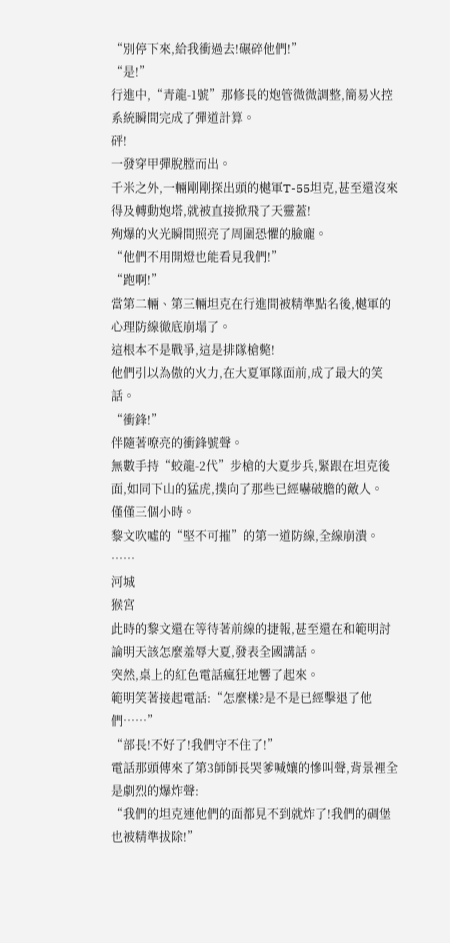“別停下來,給我衝過去!碾碎他們!”
“是!”
行進中,“青龍-1號”那修長的炮管微微調整,簡易火控系統瞬間完成了彈道計算。
砰!
一發穿甲彈脫膛而出。
千米之外,一輛剛剛探出頭的樾軍T-55坦克,甚至還沒來得及轉動炮塔,就被直接掀飛了天靈蓋!
殉爆的火光瞬間照亮了周圍恐懼的臉龐。
“他們不用開燈也能看見我們!”
“跑啊!”
當第二輛、第三輛坦克在行進間被精準點名後,樾軍的心理防線徹底崩塌了。
這根本不是戰爭,這是排隊槍斃!
他們引以為傲的火力,在大夏軍隊面前,成了最大的笑話。
“衝鋒!”
伴隨著嘹亮的衝鋒號聲。
無數手持“蛟龍-2代”步槍的大夏步兵,緊跟在坦克後面,如同下山的猛虎,撲向了那些已經嚇破膽的敵人。
僅僅三個小時。
黎文吹噓的“堅不可摧”的第一道防線,全線崩潰。
……
河城
猴宮
此時的黎文還在等待著前線的捷報,甚至還在和範明討論明天該怎麼羞辱大夏,發表全國講話。
突然,桌上的紅色電話瘋狂地響了起來。
範明笑著接起電話:“怎麼樣?是不是已經擊退了他們……”
“部長!不好了!我們守不住了!”
電話那頭傳來了第3師師長哭爹喊孃的慘叫聲,背景裡全是劇烈的爆炸聲:
“我們的坦克連他們的面都見不到就炸了!我們的碉堡也被精準拔除!”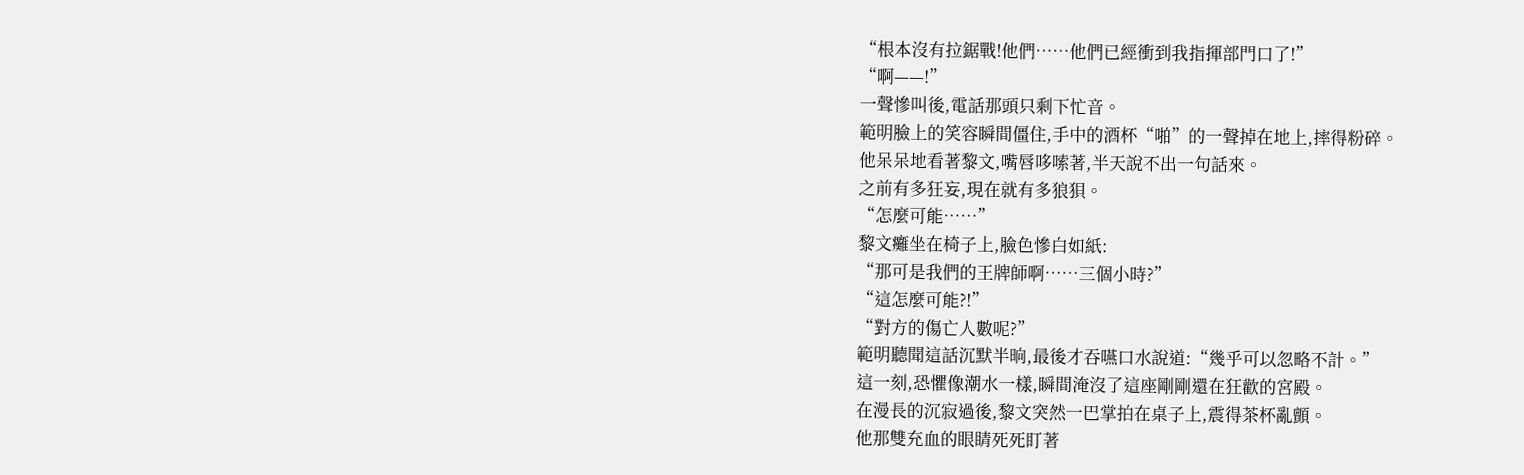“根本沒有拉鋸戰!他們……他們已經衝到我指揮部門口了!”
“啊——!”
一聲慘叫後,電話那頭只剩下忙音。
範明臉上的笑容瞬間僵住,手中的酒杯“啪”的一聲掉在地上,摔得粉碎。
他呆呆地看著黎文,嘴唇哆嗦著,半天說不出一句話來。
之前有多狂妄,現在就有多狼狽。
“怎麼可能……”
黎文癱坐在椅子上,臉色慘白如紙:
“那可是我們的王牌師啊……三個小時?”
“這怎麼可能?!”
“對方的傷亡人數呢?”
範明聽聞這話沉默半晌,最後才吞嚥口水說道:“幾乎可以忽略不計。”
這一刻,恐懼像潮水一樣,瞬間淹沒了這座剛剛還在狂歡的宮殿。
在漫長的沉寂過後,黎文突然一巴掌拍在桌子上,震得茶杯亂顫。
他那雙充血的眼睛死死盯著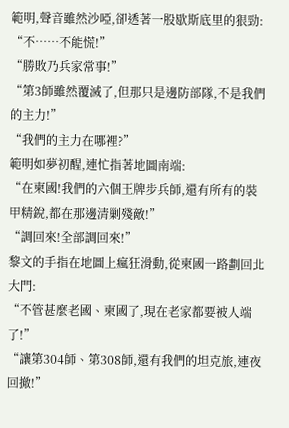範明,聲音雖然沙啞,卻透著一股歇斯底里的狠勁:
“不……不能慌!”
“勝敗乃兵家常事!”
“第3師雖然覆滅了,但那只是邊防部隊,不是我們的主力!”
“我們的主力在哪裡?”
範明如夢初醒,連忙指著地圖南端:
“在柬國!我們的六個王牌步兵師,還有所有的裝甲精銳,都在那邊清剿殘敵!”
“調回來!全部調回來!”
黎文的手指在地圖上瘋狂滑動,從柬國一路劃回北大門:
“不管甚麼老國、柬國了,現在老家都要被人端了!”
“讓第304師、第308師,還有我們的坦克旅,連夜回撤!”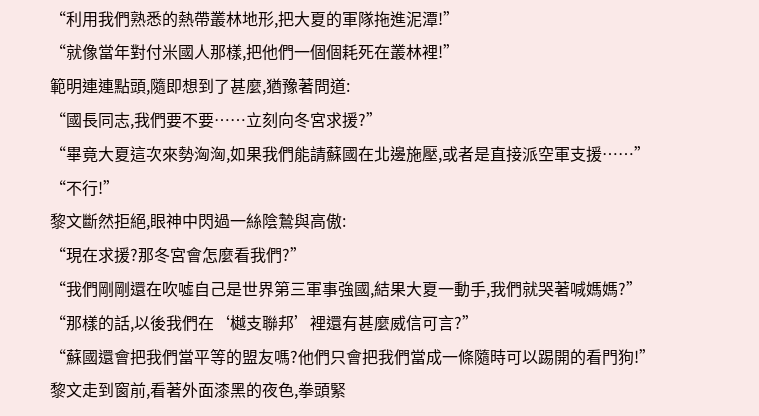“利用我們熟悉的熱帶叢林地形,把大夏的軍隊拖進泥潭!”
“就像當年對付米國人那樣,把他們一個個耗死在叢林裡!”
範明連連點頭,隨即想到了甚麼,猶豫著問道:
“國長同志,我們要不要……立刻向冬宮求援?”
“畢竟大夏這次來勢洶洶,如果我們能請蘇國在北邊施壓,或者是直接派空軍支援……”
“不行!”
黎文斷然拒絕,眼神中閃過一絲陰鷙與高傲:
“現在求援?那冬宮會怎麼看我們?”
“我們剛剛還在吹噓自己是世界第三軍事強國,結果大夏一動手,我們就哭著喊媽媽?”
“那樣的話,以後我們在‘樾支聯邦’裡還有甚麼威信可言?”
“蘇國還會把我們當平等的盟友嗎?他們只會把我們當成一條隨時可以踢開的看門狗!”
黎文走到窗前,看著外面漆黑的夜色,拳頭緊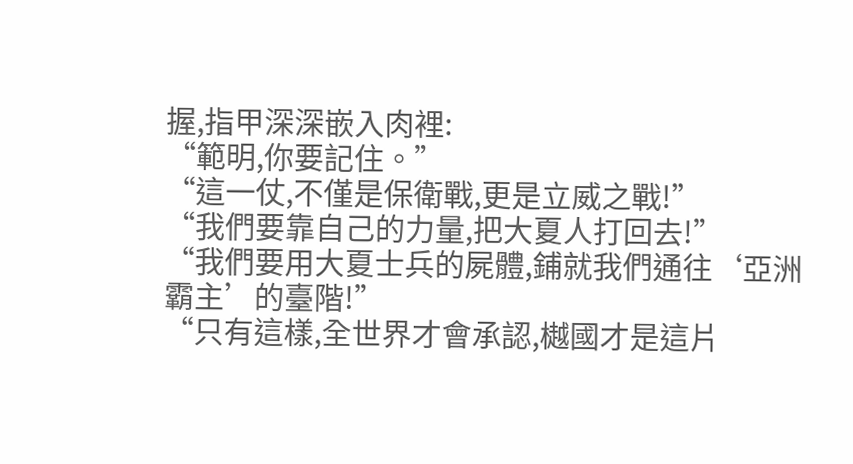握,指甲深深嵌入肉裡:
“範明,你要記住。”
“這一仗,不僅是保衛戰,更是立威之戰!”
“我們要靠自己的力量,把大夏人打回去!”
“我們要用大夏士兵的屍體,鋪就我們通往‘亞洲霸主’的臺階!”
“只有這樣,全世界才會承認,樾國才是這片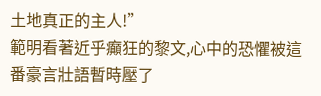土地真正的主人!”
範明看著近乎癲狂的黎文,心中的恐懼被這番豪言壯語暫時壓了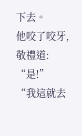下去。
他咬了咬牙,敬禮道:
“是!”
“我這就去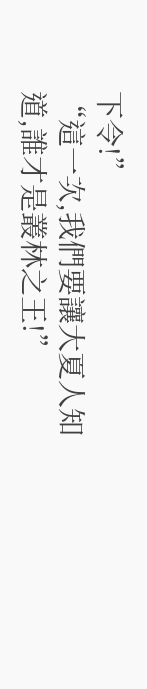下令!”
“這一次,我們要讓大夏人知道,誰才是叢林之王!”